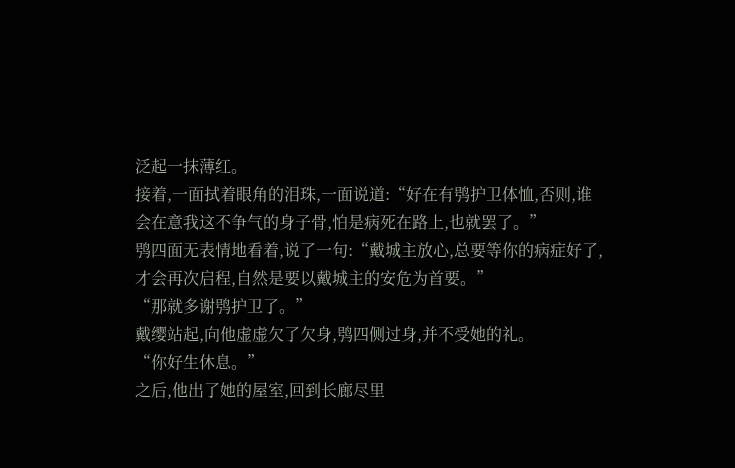泛起一抹薄红。
接着,一面拭着眼角的泪珠,一面说道:“好在有鸮护卫体恤,否则,谁会在意我这不争气的身子骨,怕是病死在路上,也就罢了。”
鸮四面无表情地看着,说了一句:“戴城主放心,总要等你的病症好了,才会再次启程,自然是要以戴城主的安危为首要。”
“那就多谢鸮护卫了。”
戴缨站起,向他虚虚欠了欠身,鸮四侧过身,并不受她的礼。
“你好生休息。”
之后,他出了她的屋室,回到长廊尽里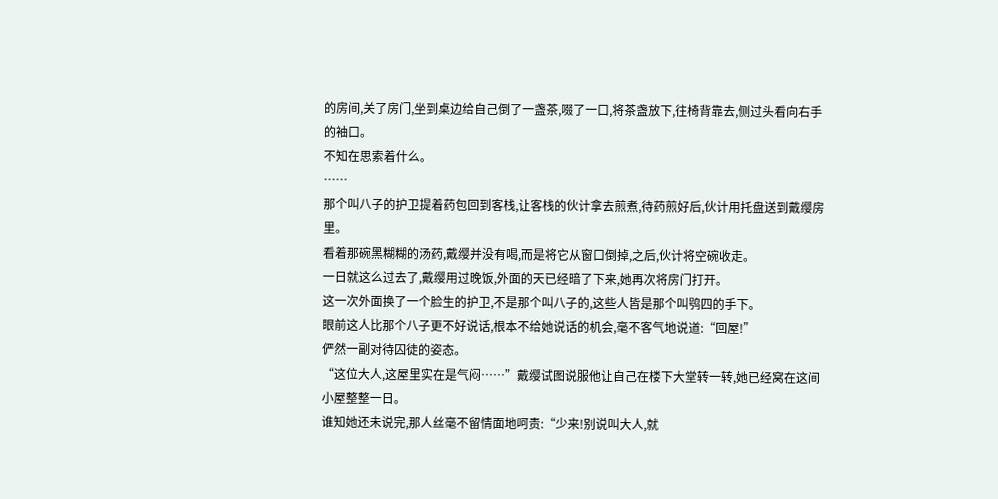的房间,关了房门,坐到桌边给自己倒了一盏茶,啜了一口,将茶盏放下,往椅背靠去,侧过头看向右手的袖口。
不知在思索着什么。
……
那个叫八子的护卫提着药包回到客栈,让客栈的伙计拿去煎煮,待药煎好后,伙计用托盘送到戴缨房里。
看着那碗黑糊糊的汤药,戴缨并没有喝,而是将它从窗口倒掉,之后,伙计将空碗收走。
一日就这么过去了,戴缨用过晚饭,外面的天已经暗了下来,她再次将房门打开。
这一次外面换了一个脸生的护卫,不是那个叫八子的,这些人皆是那个叫鸮四的手下。
眼前这人比那个八子更不好说话,根本不给她说话的机会,毫不客气地说道:“回屋!”
俨然一副对待囚徒的姿态。
“这位大人,这屋里实在是气闷……”戴缨试图说服他让自己在楼下大堂转一转,她已经窝在这间小屋整整一日。
谁知她还未说完,那人丝毫不留情面地呵责:“少来!别说叫大人,就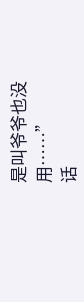是叫爷爷也没用……”
话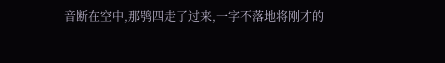音断在空中,那鸮四走了过来,一字不落地将刚才的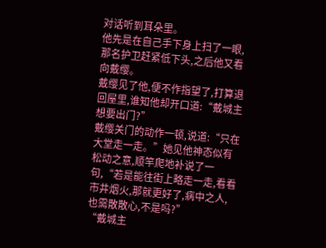对话听到耳朵里。
他先是在自己手下身上扫了一眼,那名护卫赶紧低下头,之后他又看向戴缨。
戴缨见了他,便不作指望了,打算退回屋里,谁知他却开口道:“戴城主想要出门?”
戴缨关门的动作一顿,说道:“只在大堂走一走。”她见他神态似有松动之意,顺竿爬地补说了一句,“若是能往街上略走一走,看看市井烟火,那就更好了,病中之人,也需散散心,不是吗?”
“戴城主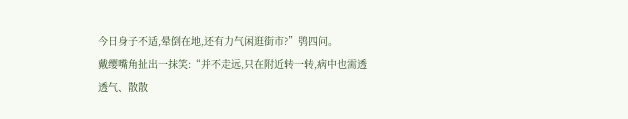今日身子不适,晕倒在地,还有力气闲逛街市?”鸮四问。
戴缨嘴角扯出一抹笑:“并不走远,只在附近转一转,病中也需透透气、散散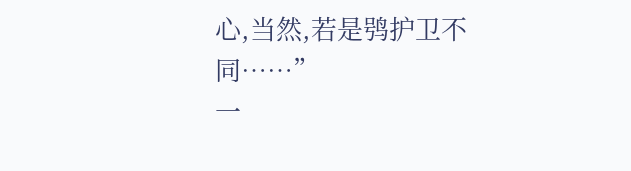心,当然,若是鸮护卫不同……”
一